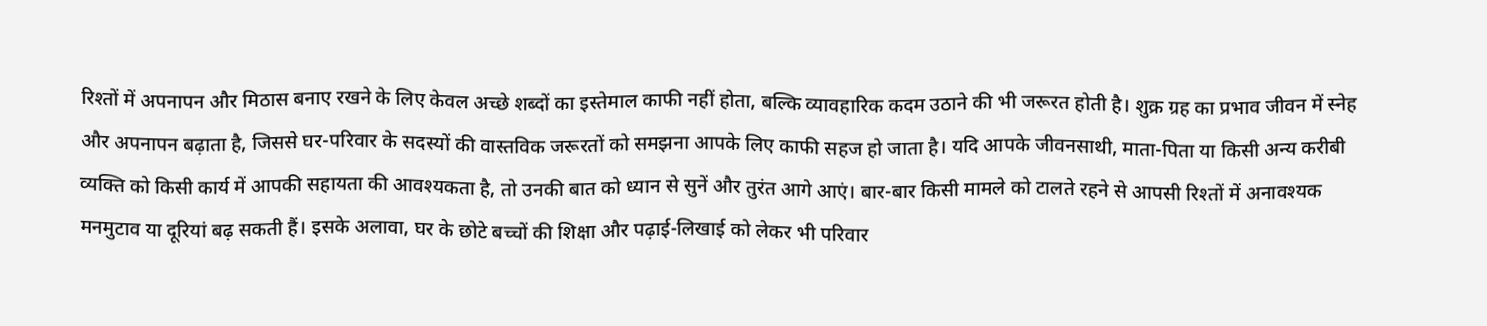रिश्तों में अपनापन और मिठास बनाए रखने के लिए केवल अच्छे शब्दों का इस्तेमाल काफी नहीं होता, बल्कि व्यावहारिक कदम उठाने की भी जरूरत होती है। शुक्र ग्रह का प्रभाव जीवन में स्नेह और अपनापन बढ़ाता है, जिससे घर-परिवार के सदस्यों की वास्तविक जरूरतों को समझना आपके लिए काफी सहज हो जाता है। यदि आपके जीवनसाथी, माता-पिता या किसी अन्य करीबी व्यक्ति को किसी कार्य में आपकी सहायता की आवश्यकता है, तो उनकी बात को ध्यान से सुनें और तुरंत आगे आएं। बार-बार किसी मामले को टालते रहने से आपसी रिश्तों में अनावश्यक मनमुटाव या दूरियां बढ़ सकती हैं। इसके अलावा, घर के छोटे बच्चों की शिक्षा और पढ़ाई-लिखाई को लेकर भी परिवार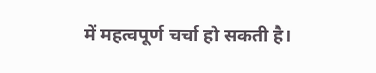में महत्वपूर्ण चर्चा हो सकती है।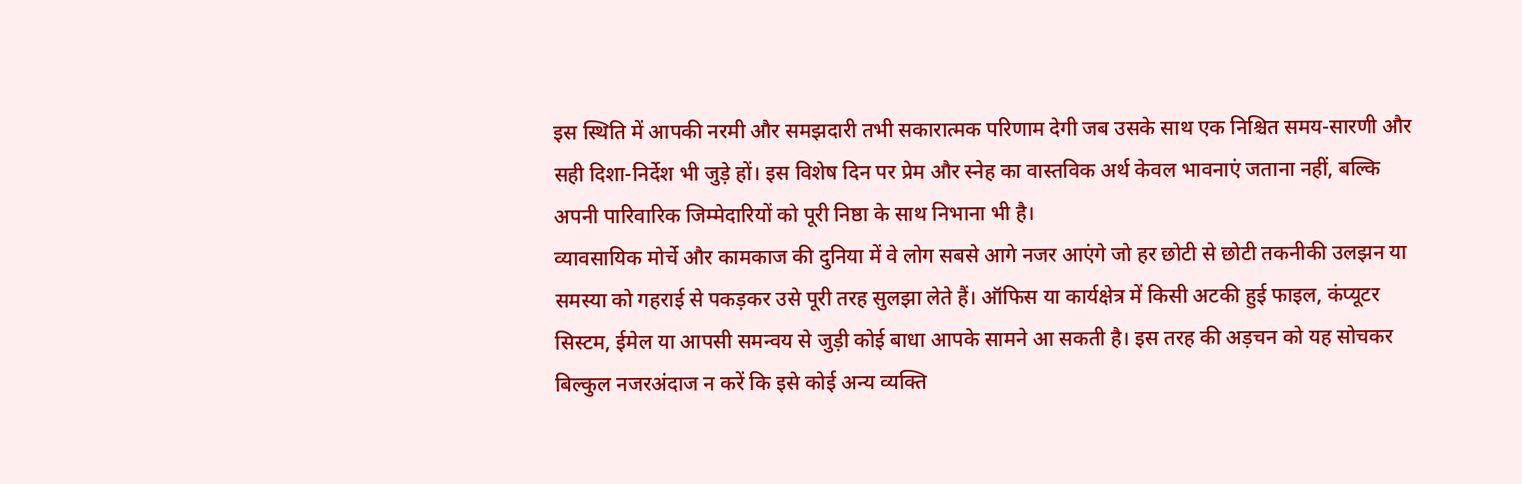इस स्थिति में आपकी नरमी और समझदारी तभी सकारात्मक परिणाम देगी जब उसके साथ एक निश्चित समय-सारणी और सही दिशा-निर्देश भी जुड़े हों। इस विशेष दिन पर प्रेम और स्नेह का वास्तविक अर्थ केवल भावनाएं जताना नहीं, बल्कि अपनी पारिवारिक जिम्मेदारियों को पूरी निष्ठा के साथ निभाना भी है।
व्यावसायिक मोर्चे और कामकाज की दुनिया में वे लोग सबसे आगे नजर आएंगे जो हर छोटी से छोटी तकनीकी उलझन या समस्या को गहराई से पकड़कर उसे पूरी तरह सुलझा लेते हैं। ऑफिस या कार्यक्षेत्र में किसी अटकी हुई फाइल, कंप्यूटर सिस्टम, ईमेल या आपसी समन्वय से जुड़ी कोई बाधा आपके सामने आ सकती है। इस तरह की अड़चन को यह सोचकर बिल्कुल नजरअंदाज न करें कि इसे कोई अन्य व्यक्ति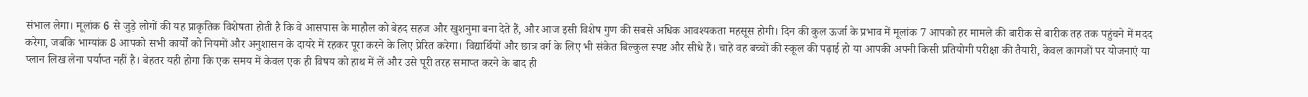संभाल लेगा। मूलांक 6 से जुड़े लोगों की यह प्राकृतिक विशेषता होती है कि वे आसपास के माहौल को बेहद सहज और खुशनुमा बना देते हैं, और आज इसी विशेष गुण की सबसे अधिक आवश्यकता महसूस होगी। दिन की कुल ऊर्जा के प्रभाव में मूलांक 7 आपको हर मामले की बारीक से बारीक तह तक पहुंचने में मदद करेगा, जबकि भाग्यांक 8 आपको सभी कार्यों को नियमों और अनुशासन के दायरे में रहकर पूरा करने के लिए प्रेरित करेगा। विद्यार्थियों और छात्र वर्ग के लिए भी संकेत बिल्कुल स्पष्ट और सीधे हैं। चाहे वह बच्चों की स्कूल की पढ़ाई हो या आपकी अपनी किसी प्रतियोगी परीक्षा की तैयारी, केवल कागजों पर योजनाएं या प्लान लिख लेना पर्याप्त नहीं है। बेहतर यही होगा कि एक समय में केवल एक ही विषय को हाथ में लें और उसे पूरी तरह समाप्त करने के बाद ही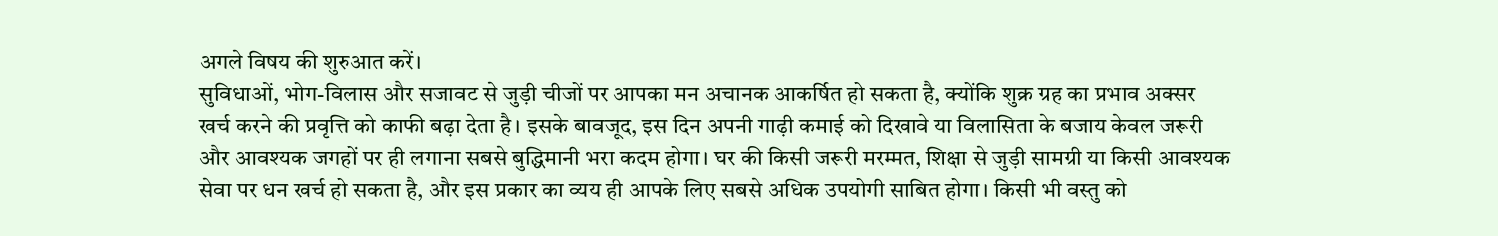अगले विषय की शुरुआत करें।
सुविधाओं, भोग-विलास और सजावट से जुड़ी चीजों पर आपका मन अचानक आकर्षित हो सकता है, क्योंकि शुक्र ग्रह का प्रभाव अक्सर खर्च करने की प्रवृत्ति को काफी बढ़ा देता है। इसके बावजूद, इस दिन अपनी गाढ़ी कमाई को दिखावे या विलासिता के बजाय केवल जरूरी और आवश्यक जगहों पर ही लगाना सबसे बुद्धिमानी भरा कदम होगा। घर की किसी जरूरी मरम्मत, शिक्षा से जुड़ी सामग्री या किसी आवश्यक सेवा पर धन खर्च हो सकता है, और इस प्रकार का व्यय ही आपके लिए सबसे अधिक उपयोगी साबित होगा। किसी भी वस्तु को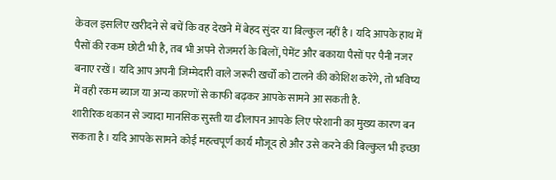केवल इसलिए खरीदने से बचें कि वह देखने में बेहद सुंदर या बिल्कुल नहीं है। यदि आपके हाथ में पैसों की रकम छोटी भी है, तब भी अपने रोजमर्रा के बिलों, पेमेंट और बकाया पैसों पर पैनी नजर बनाए रखें। यदि आप अपनी जिम्मेदारी वाले जरूरी खर्चों को टालने की कोशिश करेंगे, तो भविष्य में वही रकम ब्याज या अन्य कारणों से काफी बढ़कर आपके सामने आ सकती है.
शारीरिक थकान से ज्यादा मानसिक सुस्ती या ढीलापन आपके लिए परेशानी का मुख्य कारण बन सकता है। यदि आपके सामने कोई महत्वपूर्ण कार्य मौजूद हो और उसे करने की बिल्कुल भी इच्छा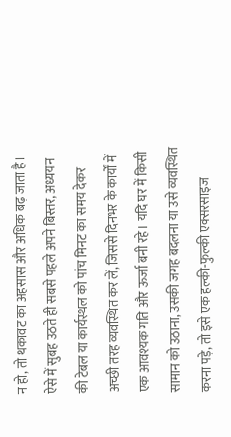न हो, तो थकावट का अहसास और अधिक बढ़ जाता है। ऐसे में सुबह उठते ही सबसे पहले अपने बिस्तर, अध्ययन की टेबल या कार्यस्थल को पांच मिनट का समय देकर अच्छी तरह व्यवस्थित कर लें, जिससे दिनभर के कार्यों में एक आवश्यक गति और ऊर्जा बनी रहे। यदि घर में किसी सामान को उठाना, उसकी जगह बदलना या उसे व्यवस्थित करना पड़े, तो इसे एक हल्की-फुल्की एक्सरसाइज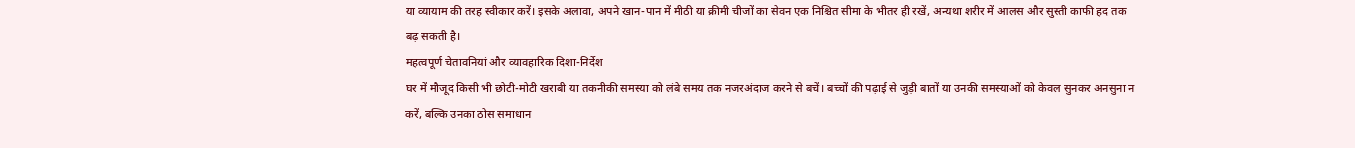या व्यायाम की तरह स्वीकार करें। इसके अलावा, अपने खान-पान में मीठी या क्रीमी चीजों का सेवन एक निश्चित सीमा के भीतर ही रखें, अन्यथा शरीर में आलस और सुस्ती काफी हद तक बढ़ सकती है।
महत्वपूर्ण चेतावनियां और व्यावहारिक दिशा-निर्देश
घर में मौजूद किसी भी छोटी-मोटी खराबी या तकनीकी समस्या को लंबे समय तक नजरअंदाज करने से बचें। बच्चों की पढ़ाई से जुड़ी बातों या उनकी समस्याओं को केवल सुनकर अनसुना न करें, बल्कि उनका ठोस समाधान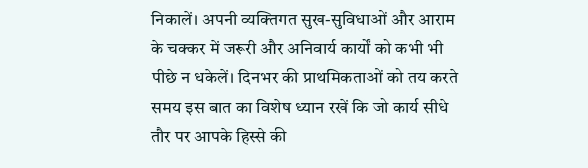निकालें। अपनी व्यक्तिगत सुख-सुविधाओं और आराम के चक्कर में जरूरी और अनिवार्य कार्यों को कभी भी पीछे न धकेलें। दिनभर की प्राथमिकताओं को तय करते समय इस बात का विशेष ध्यान रखें कि जो कार्य सीधे तौर पर आपके हिस्से की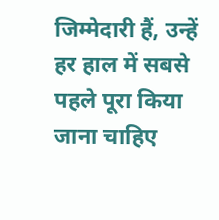जिम्मेदारी हैं, उन्हें हर हाल में सबसे पहले पूरा किया जाना चाहिए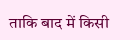ताकि बाद में किसी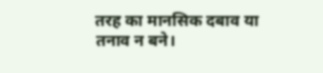तरह का मानसिक दबाव या तनाव न बने।